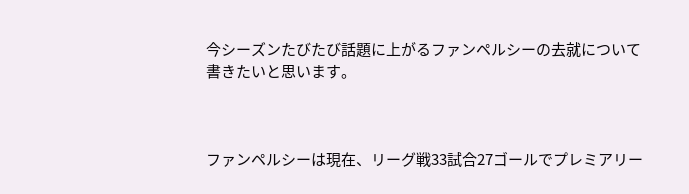今シーズンたびたび話題に上がるファンペルシーの去就について書きたいと思います。



ファンペルシーは現在、リーグ戦33試合27ゴールでプレミアリー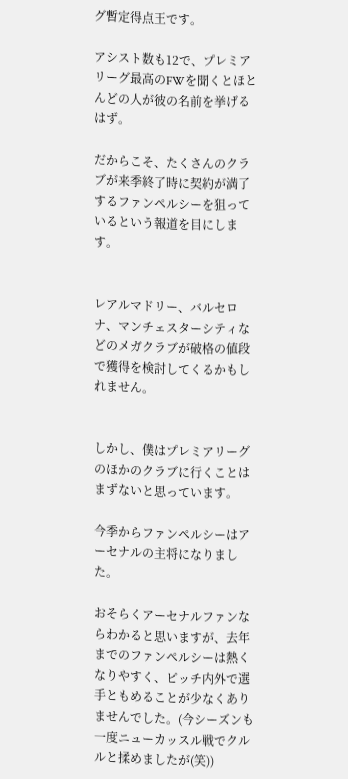グ暫定得点王です。

アシスト数も12で、プレミアリーグ最高のFWを聞くとほとんどの人が彼の名前を挙げるはず。

だからこそ、たくさんのクラブが来季終了時に契約が満了するファンペルシーを狙っているという報道を目にします。


レアルマドリー、バルセロナ、マンチェスターシティなどのメガクラブが破格の値段で獲得を検討してくるかもしれません。


しかし、僕はプレミアリーグのほかのクラブに行くことはまずないと思っています。

今季からファンペルシーはアーセナルの主将になりました。

おそらくアーセナルファンならわかると思いますが、去年までのファンペルシーは熱くなりやすく、ピッチ内外で選手ともめることが少なくありませんでした。(今シーズンも一度ニューカッスル戦でクルルと揉めましたが(笑))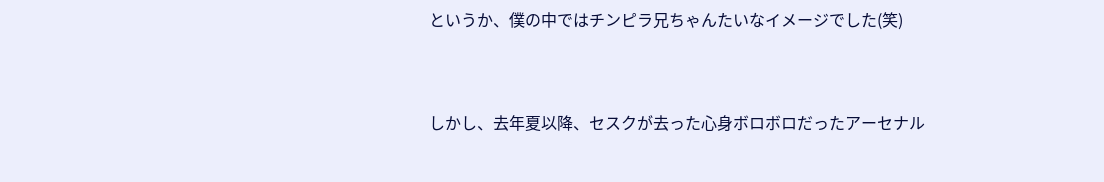というか、僕の中ではチンピラ兄ちゃんたいなイメージでした(笑)


しかし、去年夏以降、セスクが去った心身ボロボロだったアーセナル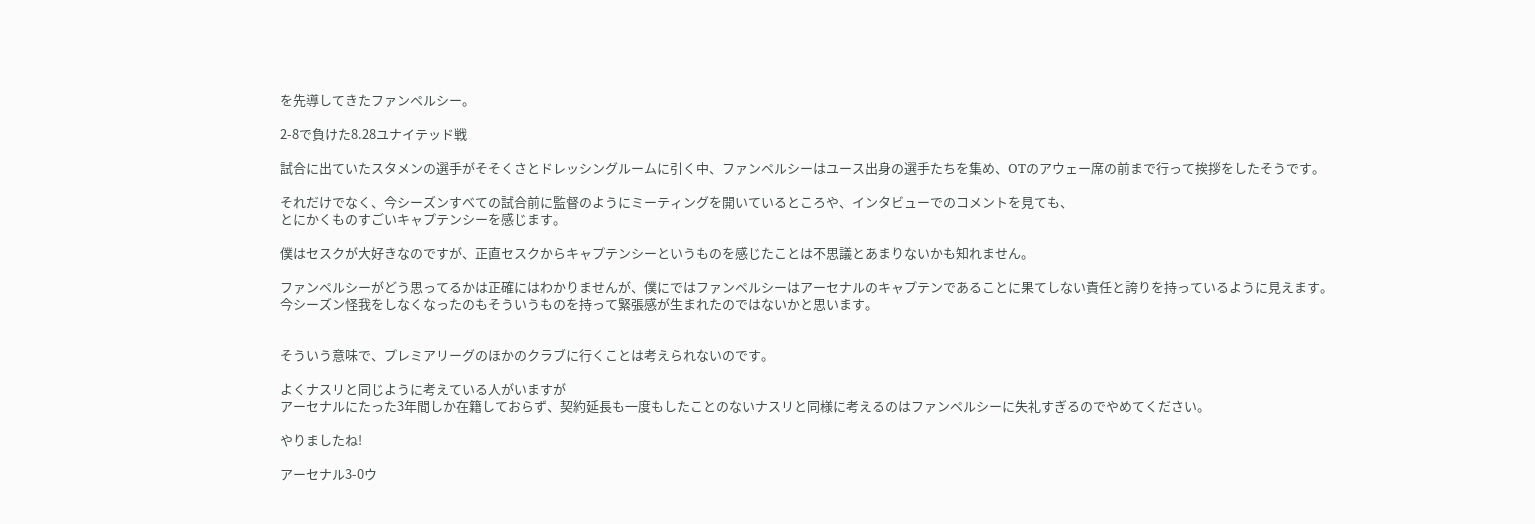を先導してきたファンペルシー。

2-8で負けた8.28ユナイテッド戦

試合に出ていたスタメンの選手がそそくさとドレッシングルームに引く中、ファンペルシーはユース出身の選手たちを集め、OTのアウェー席の前まで行って挨拶をしたそうです。

それだけでなく、今シーズンすべての試合前に監督のようにミーティングを開いているところや、インタビューでのコメントを見ても、
とにかくものすごいキャプテンシーを感じます。

僕はセスクが大好きなのですが、正直セスクからキャプテンシーというものを感じたことは不思議とあまりないかも知れません。

ファンペルシーがどう思ってるかは正確にはわかりませんが、僕にではファンペルシーはアーセナルのキャプテンであることに果てしない責任と誇りを持っているように見えます。
今シーズン怪我をしなくなったのもそういうものを持って緊張感が生まれたのではないかと思います。


そういう意味で、プレミアリーグのほかのクラブに行くことは考えられないのです。

よくナスリと同じように考えている人がいますが
アーセナルにたった3年間しか在籍しておらず、契約延長も一度もしたことのないナスリと同様に考えるのはファンペルシーに失礼すぎるのでやめてください。

やりましたね!

アーセナル3-0ウ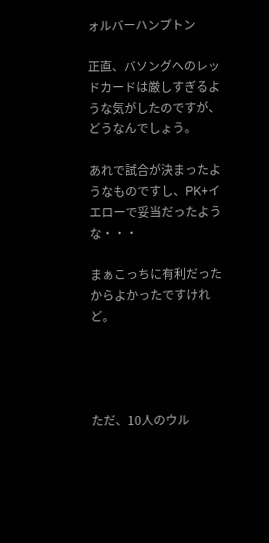ォルバーハンプトン

正直、バソングへのレッドカードは厳しすぎるような気がしたのですが、どうなんでしょう。

あれで試合が決まったようなものですし、PK+イエローで妥当だったような・・・

まぁこっちに有利だったからよかったですけれど。




ただ、10人のウル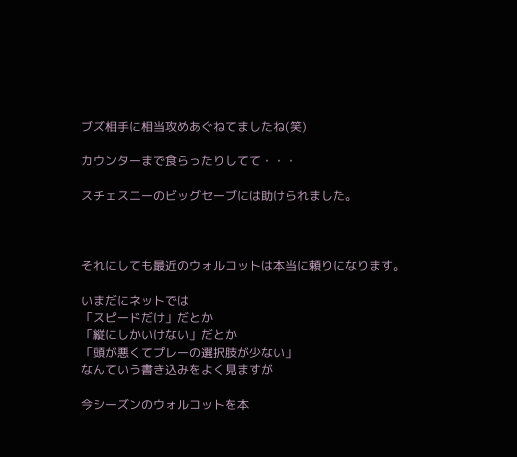ブズ相手に相当攻めあぐねてましたね(笑)

カウンターまで食らったりしてて・・・

スチェスニーのビッグセーブには助けられました。



それにしても最近のウォルコットは本当に頼りになります。

いまだにネットでは
「スピードだけ」だとか
「縦にしかいけない」だとか
「頭が悪くてプレーの選択肢が少ない」
なんていう書き込みをよく見ますが

今シーズンのウォルコットを本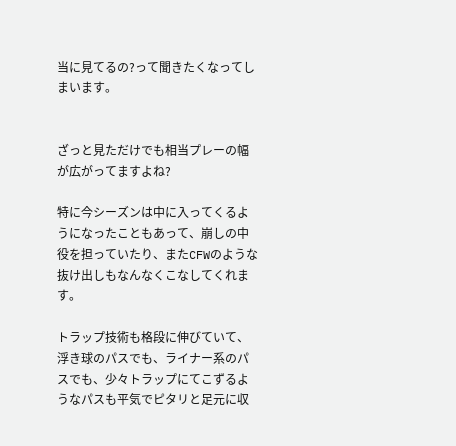当に見てるの?って聞きたくなってしまいます。


ざっと見ただけでも相当プレーの幅が広がってますよね?

特に今シーズンは中に入ってくるようになったこともあって、崩しの中役を担っていたり、またCFWのような抜け出しもなんなくこなしてくれます。

トラップ技術も格段に伸びていて、浮き球のパスでも、ライナー系のパスでも、少々トラップにてこずるようなパスも平気でピタリと足元に収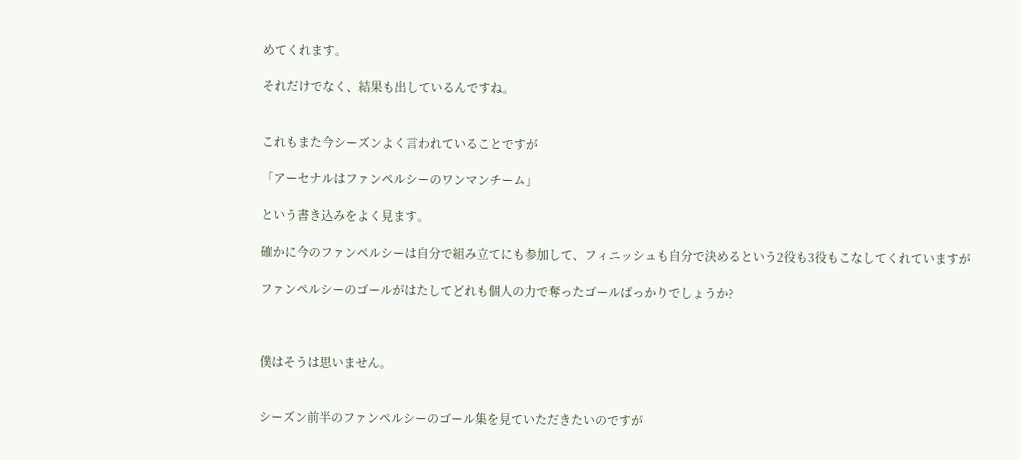めてくれます。

それだけでなく、結果も出しているんですね。


これもまた今シーズンよく言われていることですが

「アーセナルはファンペルシーのワンマンチーム」

という書き込みをよく見ます。

確かに今のファンペルシーは自分で組み立てにも参加して、フィニッシュも自分で決めるという2役も3役もこなしてくれていますが

ファンペルシーのゴールがはたしてどれも個人の力で奪ったゴールばっかりでしょうか?



僕はそうは思いません。


シーズン前半のファンペルシーのゴール集を見ていただきたいのですが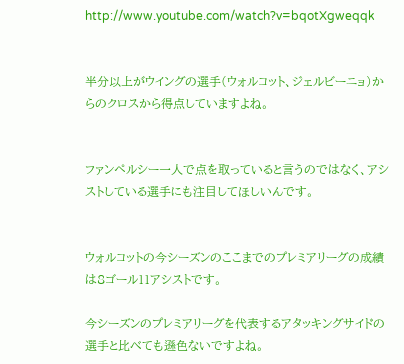http://www.youtube.com/watch?v=bqotXgweqqk


半分以上がウイングの選手(ウォルコット、ジェルビーニョ)からのクロスから得点していますよね。


ファンペルシー一人で点を取っていると言うのではなく、アシストしている選手にも注目してほしいんです。


ウォルコットの今シーズンのここまでのプレミアリーグの成績は8ゴール11アシストです。

今シーズンのプレミアリーグを代表するアタッキングサイドの
選手と比べても遜色ないですよね。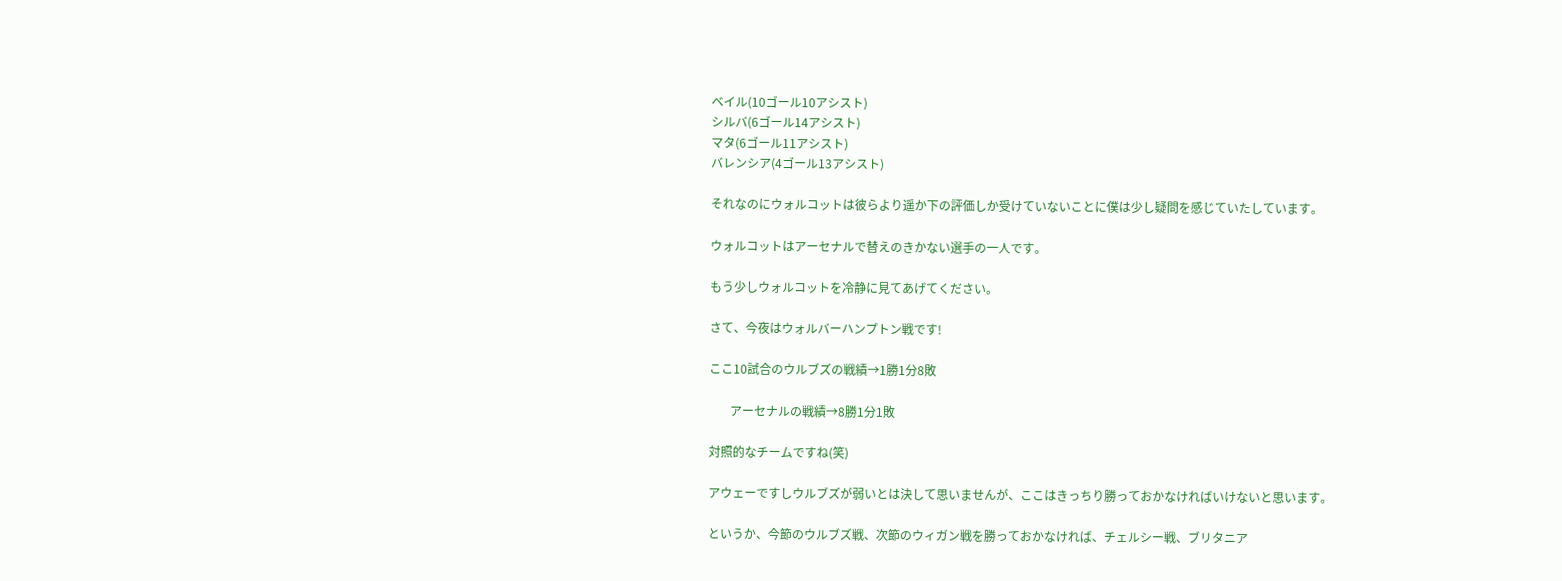ベイル(10ゴール10アシスト)
シルバ(6ゴール14アシスト)
マタ(6ゴール11アシスト)
バレンシア(4ゴール13アシスト)

それなのにウォルコットは彼らより遥か下の評価しか受けていないことに僕は少し疑問を感じていたしています。

ウォルコットはアーセナルで替えのきかない選手の一人です。

もう少しウォルコットを冷静に見てあげてください。

さて、今夜はウォルバーハンプトン戦です!

ここ10試合のウルブズの戦績→1勝1分8敗

       アーセナルの戦績→8勝1分1敗

対照的なチームですね(笑)

アウェーですしウルブズが弱いとは決して思いませんが、ここはきっちり勝っておかなければいけないと思います。

というか、今節のウルブズ戦、次節のウィガン戦を勝っておかなければ、チェルシー戦、ブリタニア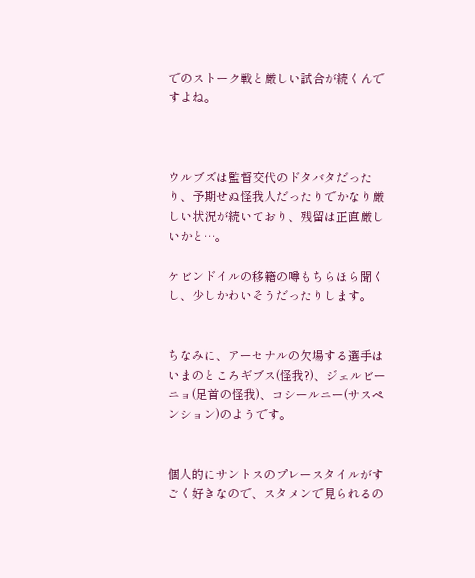でのストーク戦と厳しい試合が続くんですよね。



ウルブズは監督交代のドタバタだったり、予期せぬ怪我人だったりでかなり厳しい状況が続いており、残留は正直厳しいかと…。

ケビンドイルの移籍の噂もちらほら聞くし、少しかわいそうだったりします。


ちなみに、アーセナルの欠場する選手は
いまのところギブス(怪我?)、ジェルビーニョ(足首の怪我)、コシールニー(サスペンション)のようです。


個人的にサントスのプレースタイルがすごく好きなので、スタメンで見られるの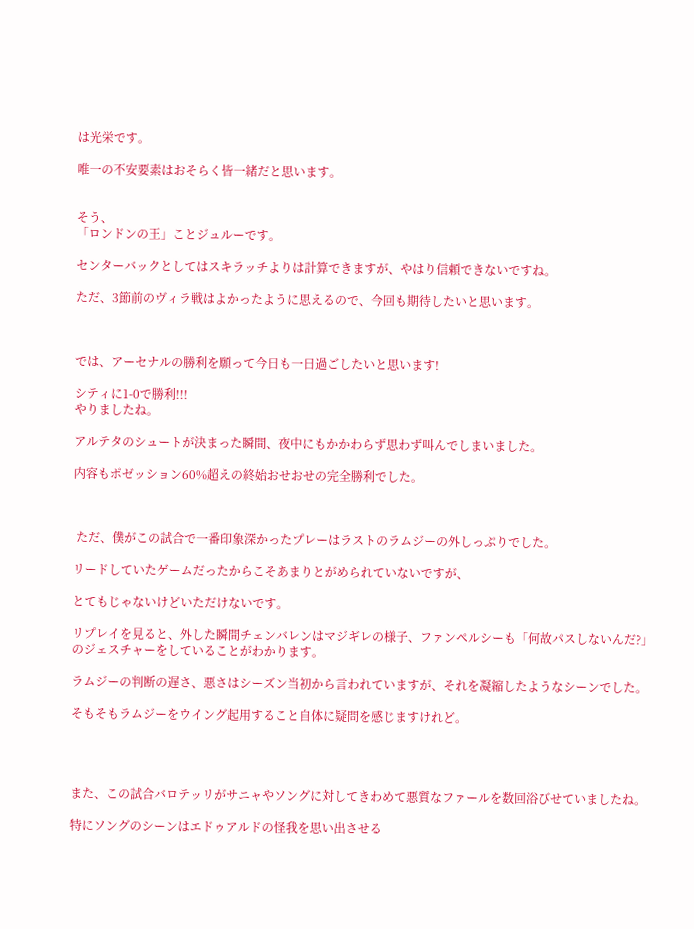は光栄です。

唯一の不安要素はおそらく皆一緒だと思います。


そう、
「ロンドンの王」ことジュルーです。

センターバックとしてはスキラッチよりは計算できますが、やはり信頼できないですね。

ただ、3節前のヴィラ戦はよかったように思えるので、今回も期待したいと思います。



では、アーセナルの勝利を願って今日も一日過ごしたいと思います!

シティに1-0で勝利!!!
やりましたね。

アルテタのシュートが決まった瞬間、夜中にもかかわらず思わず叫んでしまいました。

内容もポゼッション60%超えの終始おせおせの完全勝利でした。



 ただ、僕がこの試合で一番印象深かったプレーはラストのラムジーの外しっぷりでした。

リードしていたゲームだったからこそあまりとがめられていないですが、

とてもじゃないけどいただけないです。

リプレイを見ると、外した瞬間チェンバレンはマジギレの様子、ファンペルシーも「何故パスしないんだ?」のジェスチャーをしていることがわかります。

ラムジーの判断の遅さ、悪さはシーズン当初から言われていますが、それを凝縮したようなシーンでした。

そもそもラムジーをウイング起用すること自体に疑問を感じますけれど。




また、この試合バロテッリがサニャやソングに対してきわめて悪質なファールを数回浴びせていましたね。

特にソングのシーンはエドゥアルドの怪我を思い出させる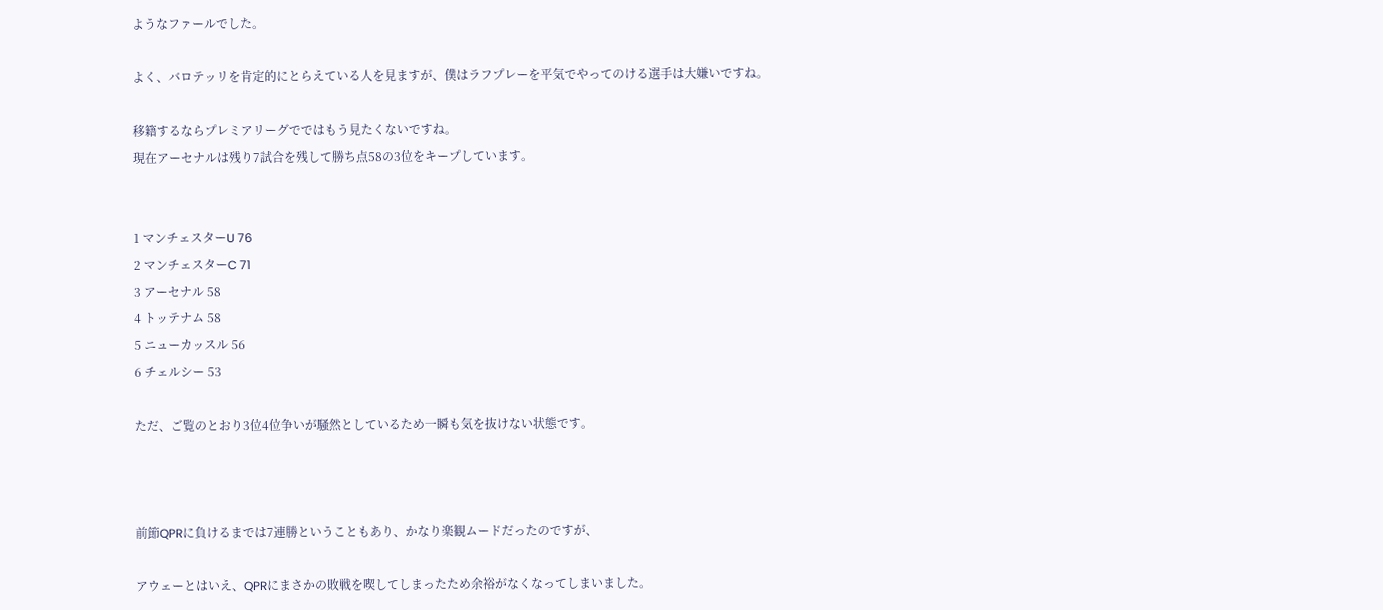ようなファールでした。

よく、バロテッリを肯定的にとらえている人を見ますが、僕はラフプレーを平気でやってのける選手は大嫌いですね。

移籍するならプレミアリーグでではもう見たくないですね。
現在アーセナルは残り7試合を残して勝ち点58の3位をキープしています。


1 マンチェスターU 76
2 マンチェスターC 71
3 アーセナル 58
4 トッテナム 58
5 ニューカッスル 56
6 チェルシー 53

ただ、ご覧のとおり3位4位争いが騒然としているため一瞬も気を抜けない状態です。



前節QPRに負けるまでは7連勝ということもあり、かなり楽観ムードだったのですが、

アウェーとはいえ、QPRにまさかの敗戦を喫してしまったため余裕がなくなってしまいました。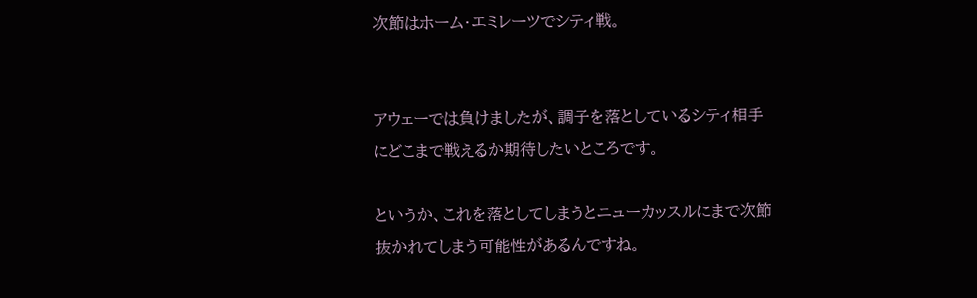次節はホーム・エミレーツでシティ戦。


アウェーでは負けましたが、調子を落としているシティ相手にどこまで戦えるか期待したいところです。

というか、これを落としてしまうとニューカッスルにまで次節抜かれてしまう可能性があるんですね。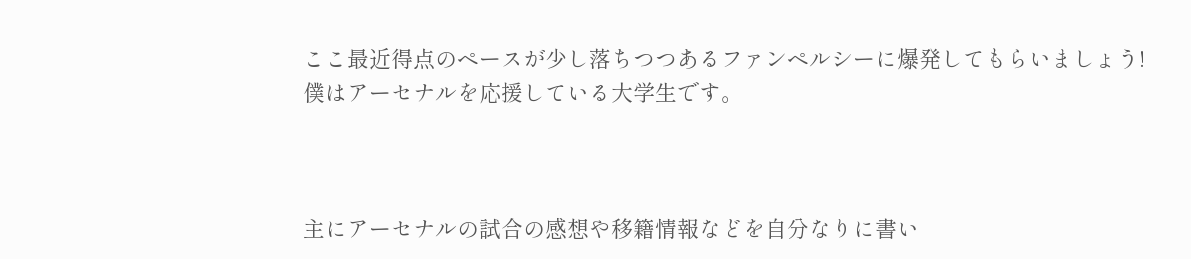ここ最近得点のペースが少し落ちつつあるファンペルシーに爆発してもらいましょう!
僕はアーセナルを応援している大学生です。



主にアーセナルの試合の感想や移籍情報などを自分なりに書い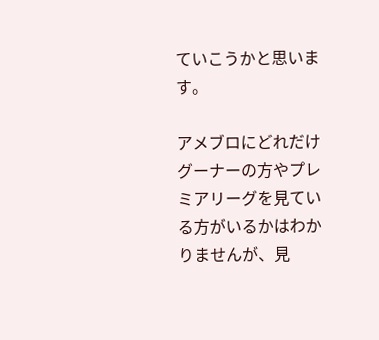ていこうかと思います。

アメブロにどれだけグーナーの方やプレミアリーグを見ている方がいるかはわかりませんが、見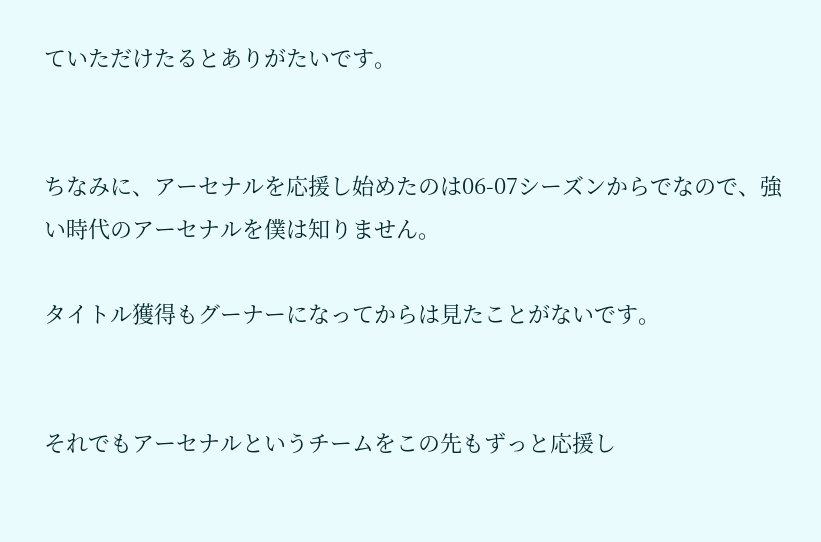ていただけたるとありがたいです。


ちなみに、アーセナルを応援し始めたのは06-07シーズンからでなので、強い時代のアーセナルを僕は知りません。

タイトル獲得もグーナーになってからは見たことがないです。


それでもアーセナルというチームをこの先もずっと応援し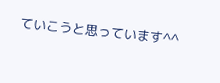ていこうと思っています^^